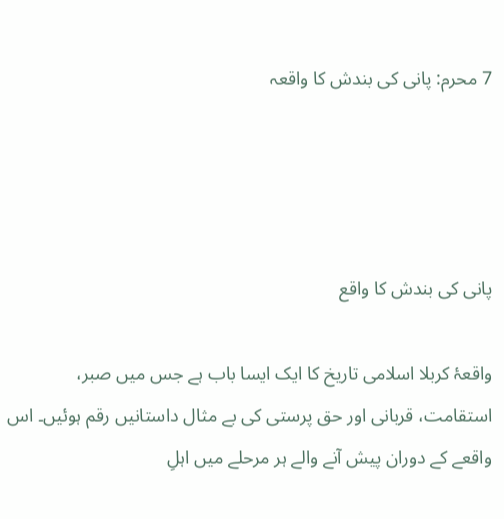7 محرم: پانی کی بندش کا واقعہ




پانی کی بندش کا واقع

واقعۂ کربلا اسلامی تاریخ کا ایک ایسا باب ہے جس میں صبر، استقامت، قربانی اور حق پرستی کی بے مثال داستانیں رقم ہوئیں۔ اس واقعے کے دوران پیش آنے والے ہر مرحلے میں اہلِ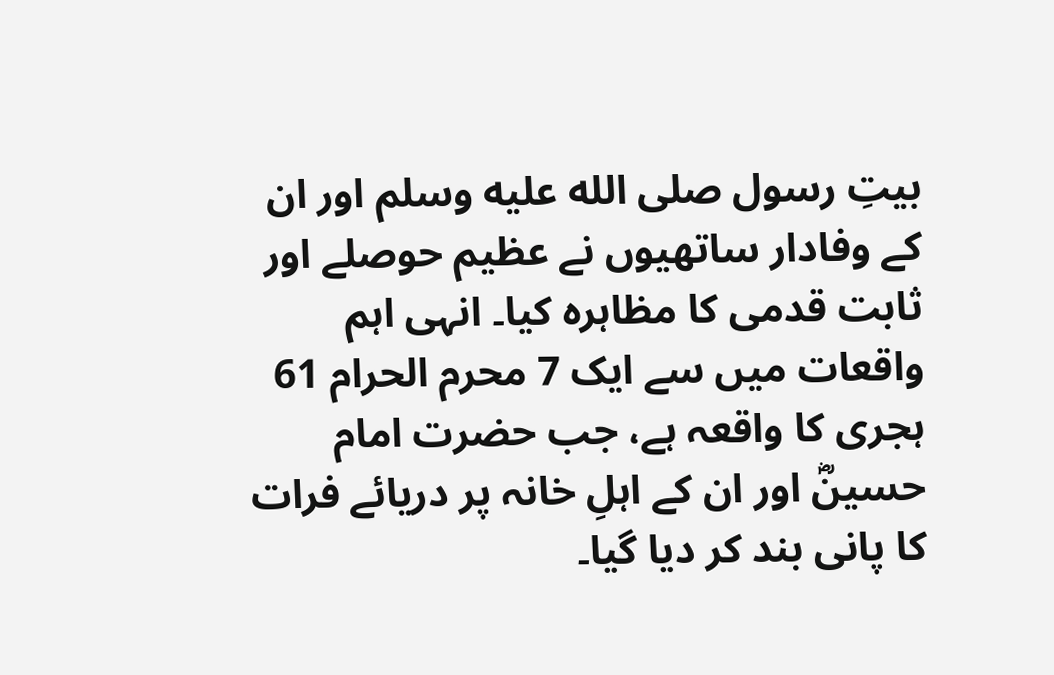بیتِ رسول صلى الله عليه وسلم اور ان کے وفادار ساتھیوں نے عظیم حوصلے اور ثابت قدمی کا مظاہرہ کیا۔ انہی اہم واقعات میں سے ایک 7 محرم الحرام 61 ہجری کا واقعہ ہے، جب حضرت امام حسینؓ اور ان کے اہلِ خانہ پر دریائے فرات کا پانی بند کر دیا گیا۔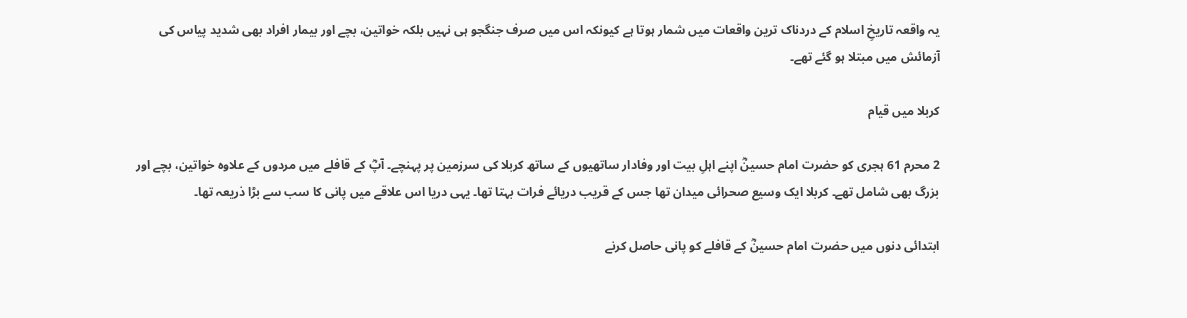یہ واقعہ تاریخِ اسلام کے دردناک ترین واقعات میں شمار ہوتا ہے کیونکہ اس میں صرف جنگجو ہی نہیں بلکہ خواتین، بچے اور بیمار افراد بھی شدید پیاس کی آزمائش میں مبتلا ہو گئے تھے۔

کربلا میں قیام

2 محرم 61 ہجری کو حضرت امام حسینؓ اپنے اہلِ بیت اور وفادار ساتھیوں کے ساتھ کربلا کی سرزمین پر پہنچے۔ آپؓ کے قافلے میں مردوں کے علاوہ خواتین، بچے اور بزرگ بھی شامل تھے۔ کربلا ایک وسیع صحرائی میدان تھا جس کے قریب دریائے فرات بہتا تھا۔ یہی دریا اس علاقے میں پانی کا سب سے بڑا ذریعہ تھا۔

ابتدائی دنوں میں حضرت امام حسینؓ کے قافلے کو پانی حاصل کرنے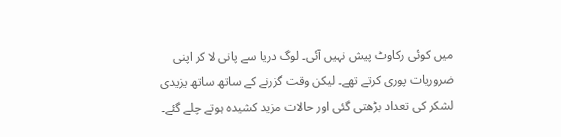میں کوئی رکاوٹ پیش نہیں آئی۔ لوگ دریا سے پانی لا کر اپنی ضروریات پوری کرتے تھے۔ لیکن وقت گزرنے کے ساتھ ساتھ یزیدی لشکر کی تعداد بڑھتی گئی اور حالات مزید کشیدہ ہوتے چلے گئے۔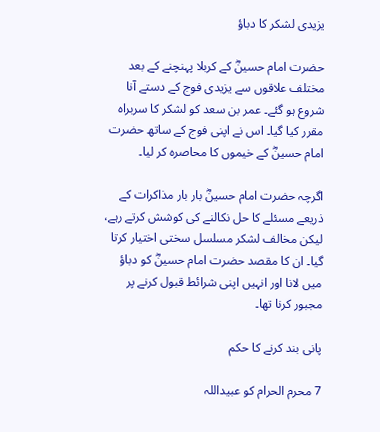یزیدی لشکر کا دباؤ

حضرت امام حسینؓ کے کربلا پہنچنے کے بعد مختلف علاقوں سے یزیدی فوج کے دستے آنا شروع ہو گئے۔ عمر بن سعد کو لشکر کا سربراہ مقرر کیا گیا۔ اس نے اپنی فوج کے ساتھ حضرت امام حسینؓ کے خیموں کا محاصرہ کر لیا۔

اگرچہ حضرت امام حسینؓ بار بار مذاکرات کے ذریعے مسئلے کا حل نکالنے کی کوشش کرتے رہے، لیکن مخالف لشکر مسلسل سختی اختیار کرتا گیا۔ ان کا مقصد حضرت امام حسینؓ کو دباؤ میں لانا اور انہیں اپنی شرائط قبول کرنے پر مجبور کرنا تھا۔

پانی بند کرنے کا حکم

7 محرم الحرام کو عبیداللہ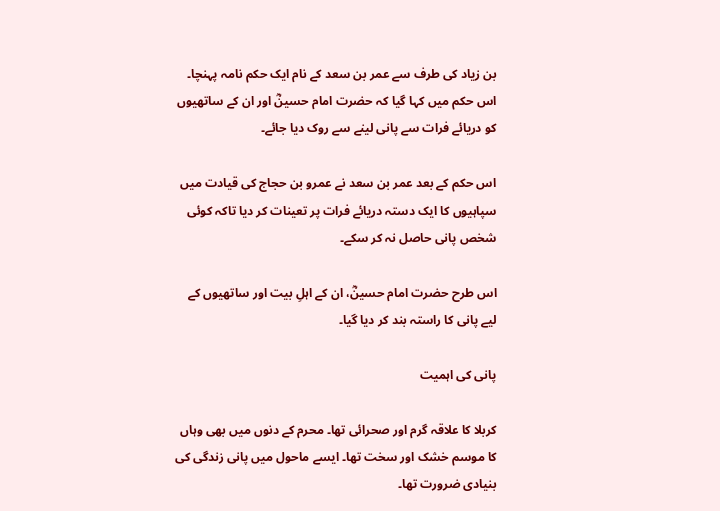بن زیاد کی طرف سے عمر بن سعد کے نام ایک حکم نامہ پہنچا۔ اس حکم میں کہا گیا کہ حضرت امام حسینؓ اور ان کے ساتھیوں کو دریائے فرات سے پانی لینے سے روک دیا جائے۔

اس حکم کے بعد عمر بن سعد نے عمرو بن حجاج کی قیادت میں سپاہیوں کا ایک دستہ دریائے فرات پر تعینات کر دیا تاکہ کوئی شخص پانی حاصل نہ کر سکے۔

اس طرح حضرت امام حسینؓ، ان کے اہلِ بیت اور ساتھیوں کے لیے پانی کا راستہ بند کر دیا گیا۔

پانی کی اہمیت

کربلا کا علاقہ گرم اور صحرائی تھا۔ محرم کے دنوں میں بھی وہاں کا موسم خشک اور سخت تھا۔ ایسے ماحول میں پانی زندگی کی بنیادی ضرورت تھا۔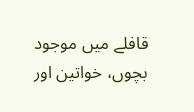قافلے میں موجود بچوں، خواتین اور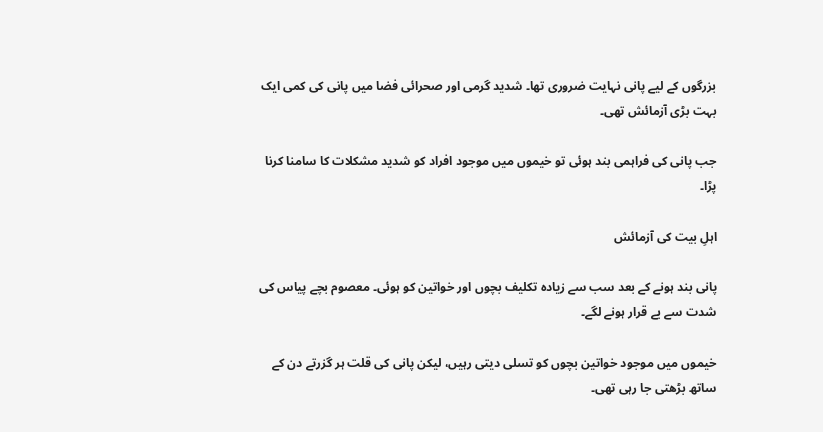بزرگوں کے لیے پانی نہایت ضروری تھا۔ شدید گرمی اور صحرائی فضا میں پانی کی کمی ایک بہت بڑی آزمائش تھی۔

جب پانی کی فراہمی بند ہوئی تو خیموں میں موجود افراد کو شدید مشکلات کا سامنا کرنا پڑا۔

اہلِ بیت کی آزمائش

پانی بند ہونے کے بعد سب سے زیادہ تکلیف بچوں اور خواتین کو ہوئی۔ معصوم بچے پیاس کی شدت سے بے قرار ہونے لگے۔

خیموں میں موجود خواتین بچوں کو تسلی دیتی رہیں، لیکن پانی کی قلت ہر گزرتے دن کے ساتھ بڑھتی جا رہی تھی۔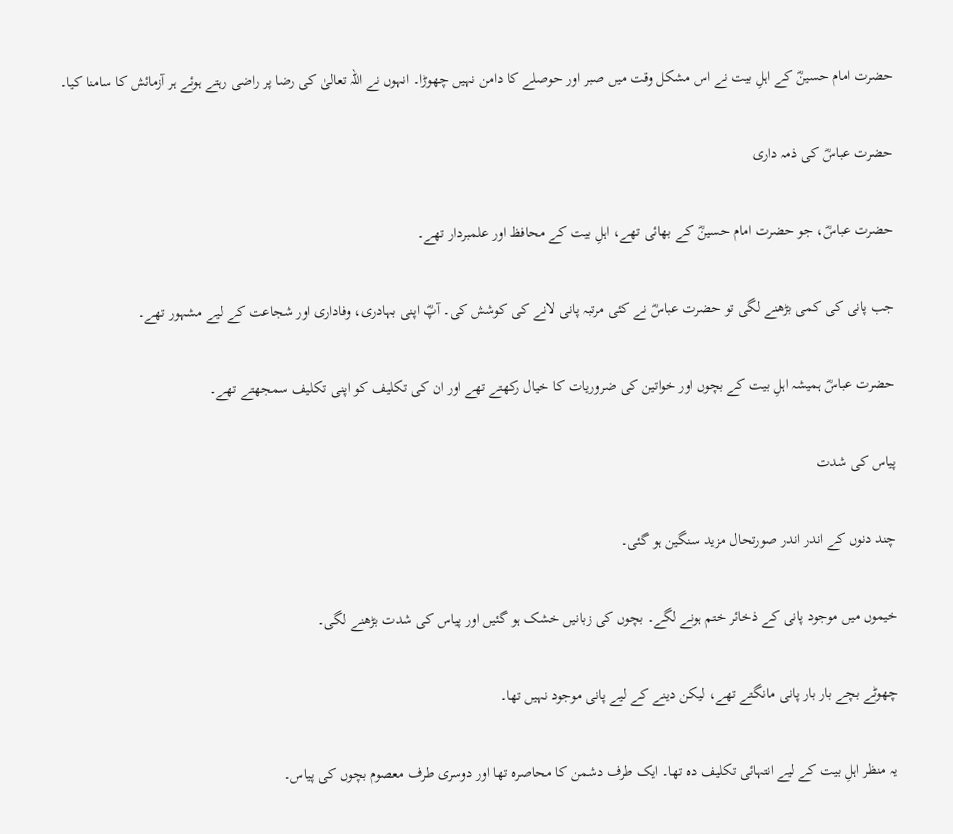حضرت امام حسینؓ کے اہلِ بیت نے اس مشکل وقت میں صبر اور حوصلے کا دامن نہیں چھوڑا۔ انہوں نے اللہ تعالیٰ کی رضا پر راضی رہتے ہوئے ہر آزمائش کا سامنا کیا۔

حضرت عباسؓ کی ذمہ داری

حضرت عباسؓ، جو حضرت امام حسینؓ کے بھائی تھے، اہلِ بیت کے محافظ اور علمبردار تھے۔

جب پانی کی کمی بڑھنے لگی تو حضرت عباسؓ نے کئی مرتبہ پانی لانے کی کوشش کی۔ آپؓ اپنی بہادری، وفاداری اور شجاعت کے لیے مشہور تھے۔

حضرت عباسؓ ہمیشہ اہلِ بیت کے بچوں اور خواتین کی ضروریات کا خیال رکھتے تھے اور ان کی تکلیف کو اپنی تکلیف سمجھتے تھے۔

پیاس کی شدت

چند دنوں کے اندر اندر صورتحال مزید سنگین ہو گئی۔

خیموں میں موجود پانی کے ذخائر ختم ہونے لگے۔ بچوں کی زبانیں خشک ہو گئیں اور پیاس کی شدت بڑھنے لگی۔

چھوٹے بچے بار بار پانی مانگتے تھے، لیکن دینے کے لیے پانی موجود نہیں تھا۔

یہ منظر اہلِ بیت کے لیے انتہائی تکلیف دہ تھا۔ ایک طرف دشمن کا محاصرہ تھا اور دوسری طرف معصوم بچوں کی پیاس۔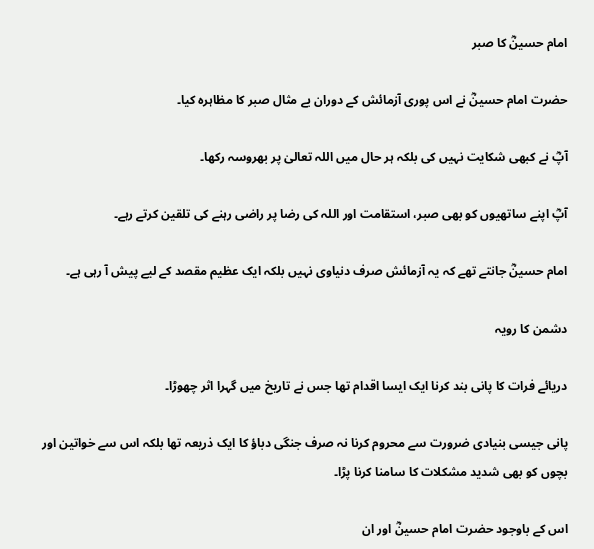امام حسینؓ کا صبر

حضرت امام حسینؓ نے اس پوری آزمائش کے دوران بے مثال صبر کا مظاہرہ کیا۔

آپؓ نے کبھی شکایت نہیں کی بلکہ ہر حال میں اللہ تعالیٰ پر بھروسہ رکھا۔

آپؓ اپنے ساتھیوں کو بھی صبر، استقامت اور اللہ کی رضا پر راضی رہنے کی تلقین کرتے رہے۔

امام حسینؓ جانتے تھے کہ یہ آزمائش صرف دنیاوی نہیں بلکہ ایک عظیم مقصد کے لیے پیش آ رہی ہے۔

دشمن کا رویہ

دریائے فرات کا پانی بند کرنا ایک ایسا اقدام تھا جس نے تاریخ میں گہرا اثر چھوڑا۔

پانی جیسی بنیادی ضرورت سے محروم کرنا نہ صرف جنگی دباؤ کا ایک ذریعہ تھا بلکہ اس سے خواتین اور بچوں کو بھی شدید مشکلات کا سامنا کرنا پڑا۔

اس کے باوجود حضرت امام حسینؓ اور ان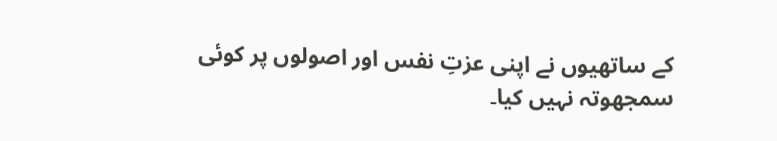کے ساتھیوں نے اپنی عزتِ نفس اور اصولوں پر کوئی سمجھوتہ نہیں کیا۔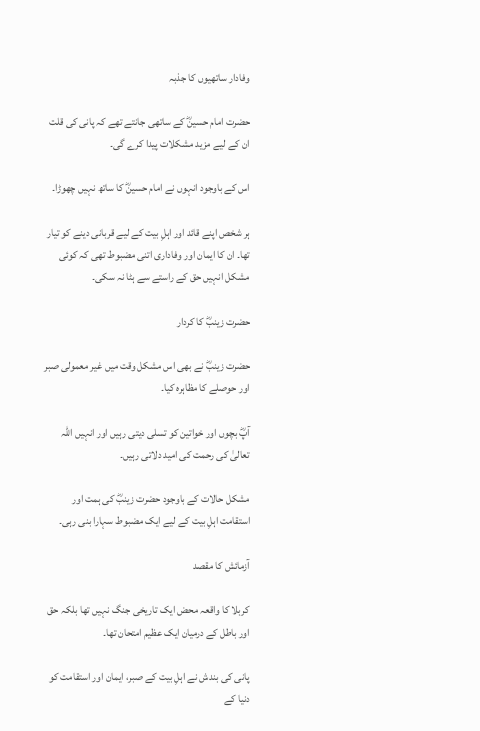وفادار ساتھیوں کا جذبہ

حضرت امام حسینؓ کے ساتھی جانتے تھے کہ پانی کی قلت ان کے لیے مزید مشکلات پیدا کرے گی۔

اس کے باوجود انہوں نے امام حسینؓ کا ساتھ نہیں چھوڑا۔

ہر شخص اپنے قائد اور اہلِ بیت کے لیے قربانی دینے کو تیار تھا۔ ان کا ایمان اور وفاداری اتنی مضبوط تھی کہ کوئی مشکل انہیں حق کے راستے سے ہٹا نہ سکی۔

حضرت زینبؓ کا کردار

حضرت زینبؓ نے بھی اس مشکل وقت میں غیر معمولی صبر اور حوصلے کا مظاہرہ کیا۔

آپؓ بچوں اور خواتین کو تسلی دیتی رہیں اور انہیں اللہ تعالیٰ کی رحمت کی امید دلاتی رہیں۔

مشکل حالات کے باوجود حضرت زینبؓ کی ہمت اور استقامت اہلِ بیت کے لیے ایک مضبوط سہارا بنی رہی۔

آزمائش کا مقصد

کربلا کا واقعہ محض ایک تاریخی جنگ نہیں تھا بلکہ حق اور باطل کے درمیان ایک عظیم امتحان تھا۔

پانی کی بندش نے اہلِ بیت کے صبر، ایمان اور استقامت کو دنیا کے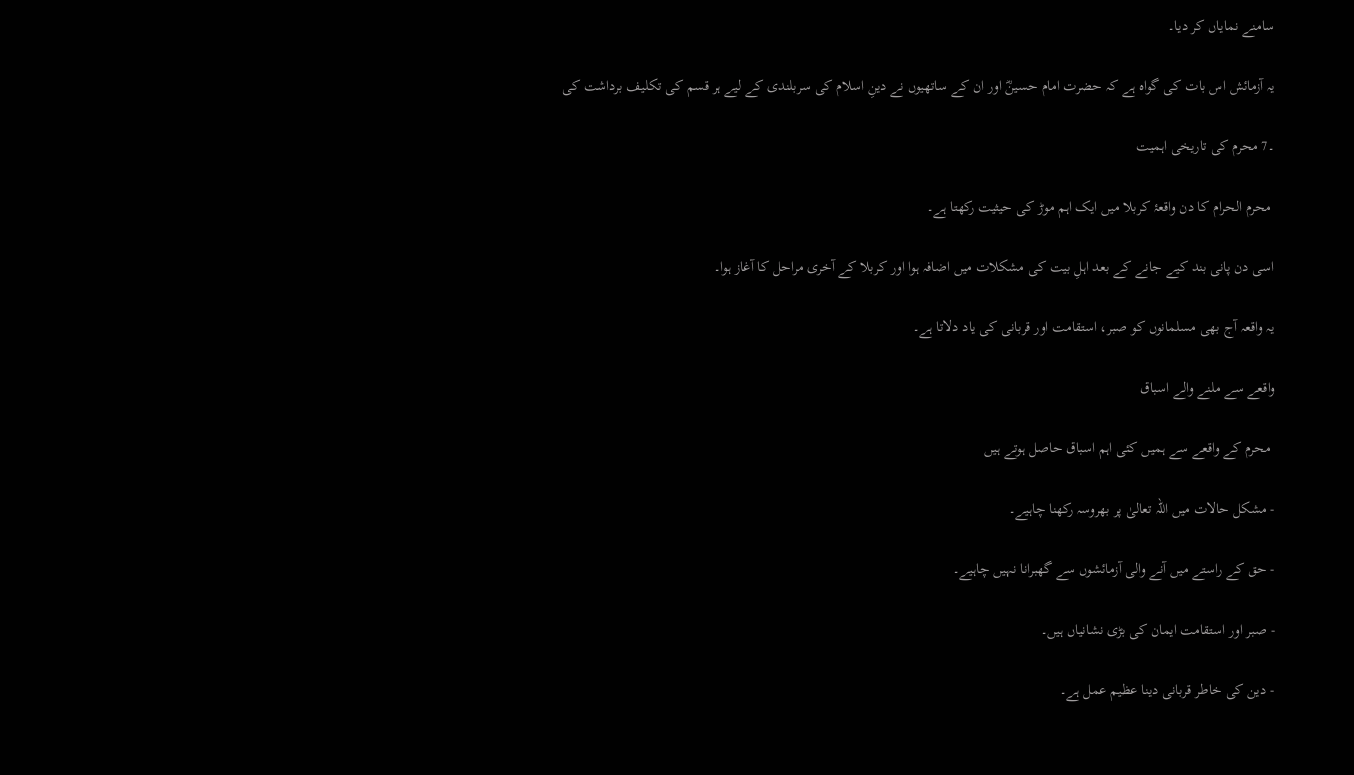سامنے نمایاں کر دیا۔

یہ آزمائش اس بات کی گواہ ہے کہ حضرت امام حسینؓ اور ان کے ساتھیوں نے دینِ اسلام کی سربلندی کے لیے ہر قسم کی تکلیف برداشت کی

۔7 محرم کی تاریخی اہمیت

 محرم الحرام کا دن واقعۂ کربلا میں ایک اہم موڑ کی حیثیت رکھتا ہے۔

اسی دن پانی بند کیے جانے کے بعد اہلِ بیت کی مشکلات میں اضافہ ہوا اور کربلا کے آخری مراحل کا آغاز ہوا۔

یہ واقعہ آج بھی مسلمانوں کو صبر، استقامت اور قربانی کی یاد دلاتا ہے۔

واقعے سے ملنے والے اسباق

 محرم کے واقعے سے ہمیں کئی اہم اسباق حاصل ہوتے ہیں

- مشکل حالات میں اللہ تعالیٰ پر بھروسہ رکھنا چاہیے۔

- حق کے راستے میں آنے والی آزمائشوں سے گھبرانا نہیں چاہیے۔

- صبر اور استقامت ایمان کی بڑی نشانیاں ہیں۔

- دین کی خاطر قربانی دینا عظیم عمل ہے۔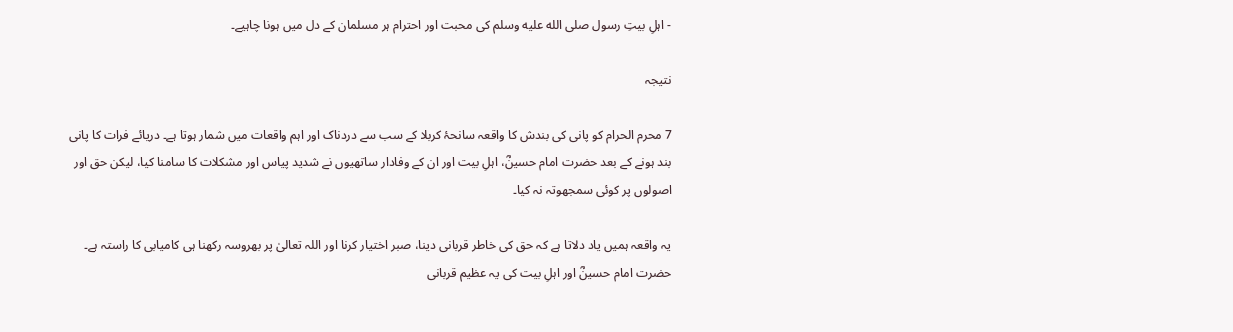- اہلِ بیتِ رسول صلى الله عليه وسلم کی محبت اور احترام ہر مسلمان کے دل میں ہونا چاہیے۔

نتیجہ

7 محرم الحرام کو پانی کی بندش کا واقعہ سانحۂ کربلا کے سب سے دردناک اور اہم واقعات میں شمار ہوتا ہے۔ دریائے فرات کا پانی بند ہونے کے بعد حضرت امام حسینؓ، اہلِ بیت اور ان کے وفادار ساتھیوں نے شدید پیاس اور مشکلات کا سامنا کیا، لیکن حق اور اصولوں پر کوئی سمجھوتہ نہ کیا۔

یہ واقعہ ہمیں یاد دلاتا ہے کہ حق کی خاطر قربانی دینا، صبر اختیار کرنا اور اللہ تعالیٰ پر بھروسہ رکھنا ہی کامیابی کا راستہ ہے۔ حضرت امام حسینؓ اور اہلِ بیت کی یہ عظیم قربانی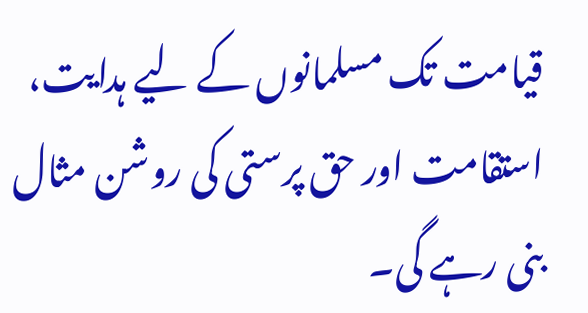قیامت تک مسلمانوں کے لیے ہدایت، استقامت اور حق پرستی کی روشن مثال بنی رہے گی۔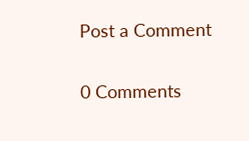Post a Comment

0 Comments